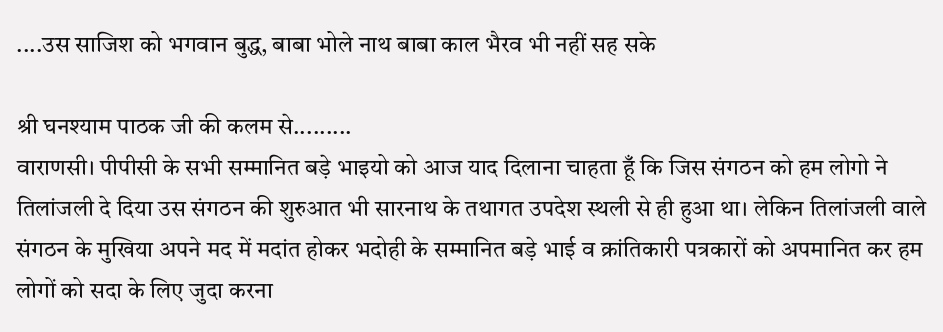....उस साजिश को भगवान बुद्ध, बाबा भोले नाथ बाबा काल भैरव भी नहीं सह सके

श्री घनश्याम पाठक जी की कलम से.........
वाराणसी। पीपीसी के सभी सम्मानित बड़े भाइयो को आज याद दिलाना चाहता हूँ कि जिस संगठन को हम लोगो ने तिलांजली दे दिया उस संगठन की शुरुआत भी सारनाथ के तथागत उपदेश स्थली से ही हुआ था। लेकिन तिलांजली वाले संगठन के मुखिया अपने मद में मदांत होकर भदोही के सम्मानित बड़े भाई व क्रांतिकारी पत्रकारों को अपमानित कर हम लोगों को सदा के लिए जुदा करना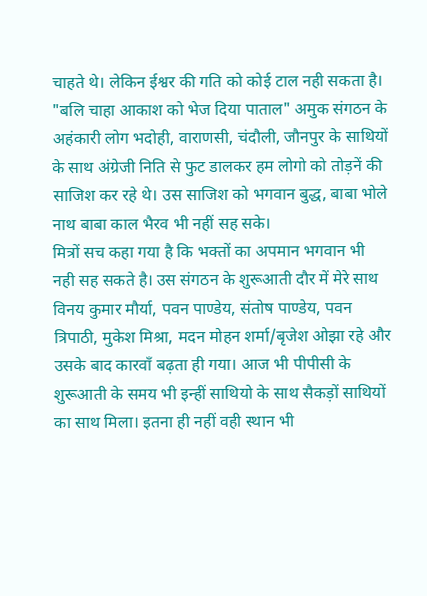चाहते थे। लेकिन ईश्वर की गति को कोई टाल नही सकता है। "बलि चाहा आकाश को भेज दिया पाताल" अमुक संगठन के अहंकारी लोग भदोही, वाराणसी, चंदौली, जौनपुर के साथियों के साथ अंग्रेजी निति से फुट डालकर हम लोगो को तोड़नें की साजिश कर रहे थे। उस साजिश को भगवान बुद्ध, बाबा भोले नाथ बाबा काल भैरव भी नहीं सह सके।
मित्रों सच कहा गया है कि भक्तों का अपमान भगवान भी नही सह सकते है। उस संगठन के शुरूआती दौर में मेरे साथ विनय कुमार मौर्या, पवन पाण्डेय, संतोष पाण्डेय, पवन त्रिपाठी, मुकेश मिश्रा, मदन मोहन शर्मा/बृजेश ओझा रहे और उसके बाद कारवाँ बढ़ता ही गया। आज भी पीपीसी के शुरूआती के समय भी इन्हीं साथियो के साथ सैकड़ों साथियों का साथ मिला। इतना ही नहीं वही स्थान भी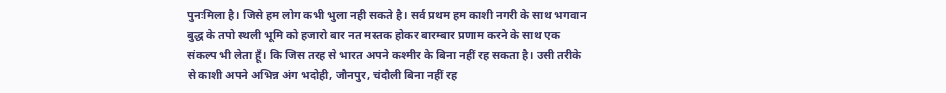पुनःमिला है। जिसे हम लोग कभी भुला नही सकते है। सर्व प्रथम हम काशी नगरी के साथ भगवान बुद्ध के तपो स्थली भूमि को हजारो बार नत मस्तक होकर बारम्बार प्रणाम करने के साथ एक संकल्प भी लेता हूँ। कि जिस तरह से भारत अपने कश्मीर के बिना नहीं रह सकता है। उसी तरीके से काशी अपने अभिन्न अंग भदोही, जौनपुर, चंदौली बिना नहीं रह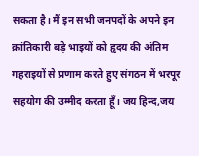सकता है। मैं इन सभी जनपदों के अपने इन क्रांतिकारी बड़े भाइयों को हृदय की अंतिम गहराइयों से प्रणाम करते हुए संगठन में भरपूर सहयोग की उम्मीद करता हूँ। जय हिन्द,जय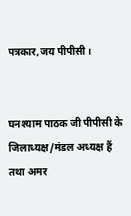पत्रकार,जय पीपीसी।


घनश्याम पाठक जी पीपीसी के जिलाध्यक्ष/मंडल अध्यक्ष हैं तथा अमर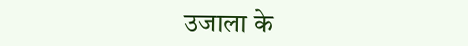उजाला के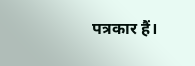पत्रकार हैं।